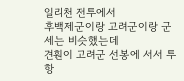일리천 전투에서
후백제군이랑 고려군이랑 군세는 비슷했는데
견훤이 고려군 선봉에 서서 투항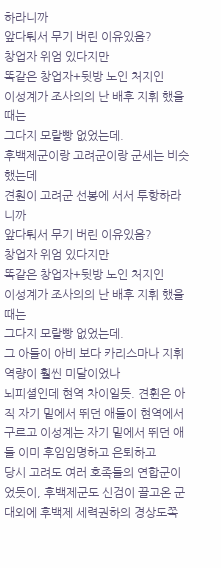하라니까
앞다퉈서 무기 버린 이유있음?
창업자 위엄 있다지만
똑같은 창업자+뒷방 노인 처지인
이성계가 조사의의 난 배후 지휘 했을때는
그다지 모랄빵 없었는데.
후백제군이랑 고려군이랑 군세는 비슷했는데
견훤이 고려군 선봉에 서서 투항하라니까
앞다퉈서 무기 버린 이유있음?
창업자 위엄 있다지만
똑같은 창업자+뒷방 노인 처지인
이성계가 조사의의 난 배후 지휘 했을때는
그다지 모랄빵 없었는데.
그 아들이 아비 보다 카리스마나 지휘역량이 훨씬 미달이었나
뇌피셜인데 현역 차이일듯. 견휜은 아직 자기 밑에서 뛰던 애들이 현역에서 구르고 이성계는 자기 밑에서 뛰던 애들 이미 후임임명하고 은퇴하고
당시 고려도 여러 호족들의 연합군이었듯이, 후백제군도 신검이 끌고온 군대외에 후백제 세력권하의 경상도쪽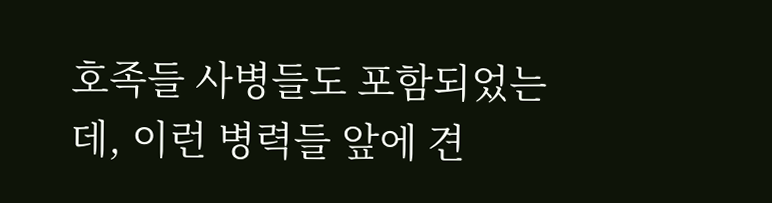호족들 사병들도 포함되었는데, 이런 병력들 앞에 견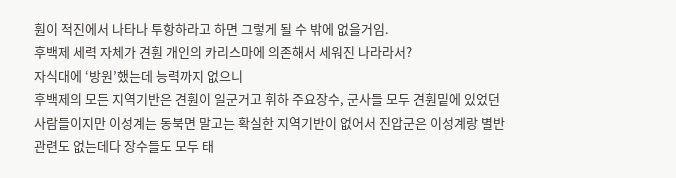훤이 적진에서 나타나 투항하라고 하면 그렇게 될 수 밖에 없을거임.
후백제 세력 자체가 견훤 개인의 카리스마에 의존해서 세워진 나라라서?
자식대에 ‘방원’했는데 능력까지 없으니
후백제의 모든 지역기반은 견훤이 일군거고 휘하 주요장수, 군사들 모두 견훤밑에 있었던 사람들이지만 이성계는 동북면 말고는 확실한 지역기반이 없어서 진압군은 이성계랑 별반 관련도 없는데다 장수들도 모두 태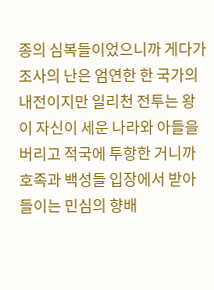종의 심복들이었으니까 게다가 조사의 난은 엄연한 한 국가의 내전이지만 일리천 전투는 왕이 자신이 세운 나라와 아들을 버리고 적국에 투항한 거니까 호족과 백성들 입장에서 받아들이는 민심의 향배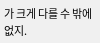가 크게 다를 수 밖에 없지.